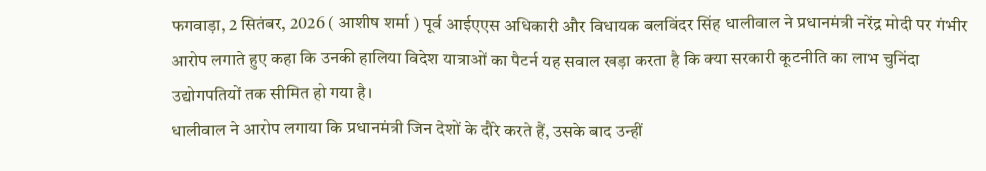फगवाड़ा, 2 सितंबर, 2026 ( आशीष शर्मा ) पूर्व आईएएस अधिकारी और विधायक बलविंदर सिंह धालीवाल ने प्रधानमंत्री नरेंद्र मोदी पर गंभीर आरोप लगाते हुए कहा कि उनकी हालिया विदेश यात्राओं का पैटर्न यह सवाल खड़ा करता है कि क्या सरकारी कूटनीति का लाभ चुनिंदा उद्योगपतियों तक सीमित हो गया है।
धालीवाल ने आरोप लगाया कि प्रधानमंत्री जिन देशों के दौरे करते हैं, उसके बाद उन्हीं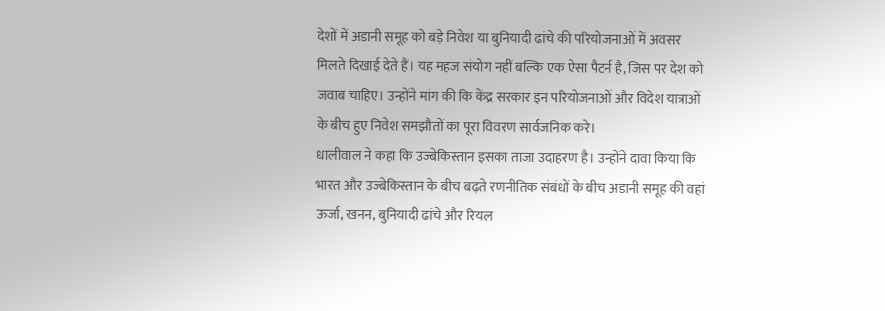देशों में अडानी समूह को बड़े निवेश या बुनियादी ढांचे की परियोजनाओं में अवसर मिलते दिखाई देते हैं। यह महज संयोग नहीं बल्कि एक ऐसा पैटर्न है, जिस पर देश को जवाब चाहिए। उन्होंने मांग की कि केंद्र सरकार इन परियोजनाओं और विदेश यात्राओं के बीच हुए निवेश समझौतों का पूरा विवरण सार्वजनिक करे।
धालीवाल ने कहा कि उज्बेकिस्तान इसका ताजा उदाहरण है। उन्होंने दावा किया कि भारत और उज्बेकिस्तान के बीच बढ़ते रणनीतिक संबंधों के बीच अडानी समूह की वहां ऊर्जा, खनन, बुनियादी ढांचे और रियल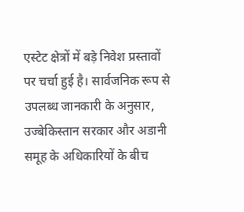एस्टेट क्षेत्रों में बड़े निवेश प्रस्तावों पर चर्चा हुई है। सार्वजनिक रूप से उपलब्ध जानकारी के अनुसार, उज्बेकिस्तान सरकार और अडानी समूह के अधिकारियों के बीच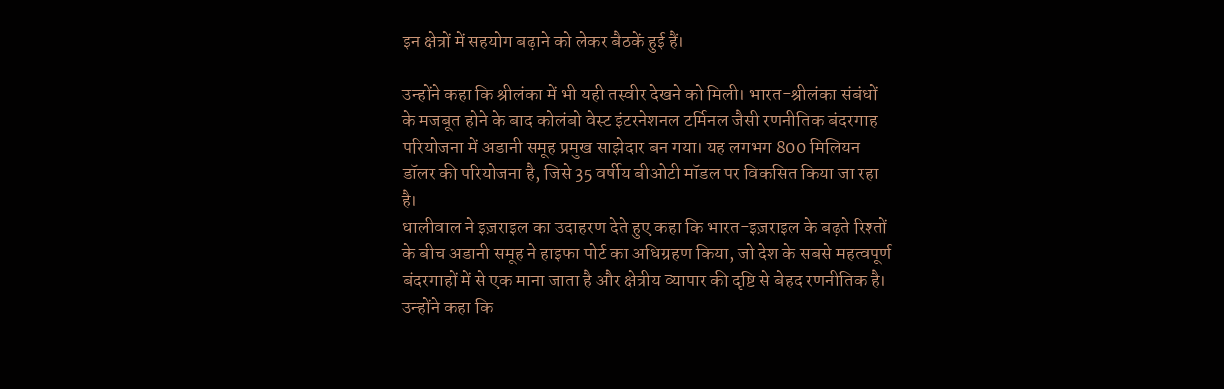इन क्षेत्रों में सहयोग बढ़ाने को लेकर बैठकें हुई हैं।

उन्होंने कहा कि श्रीलंका में भी यही तस्वीर देखने को मिली। भारत-श्रीलंका संबंधों के मजबूत होने के बाद कोलंबो वेस्ट इंटरनेशनल टर्मिनल जैसी रणनीतिक बंदरगाह परियोजना में अडानी समूह प्रमुख साझेदार बन गया। यह लगभग 800 मिलियन डॉलर की परियोजना है, जिसे 35 वर्षीय बीओटी मॉडल पर विकसित किया जा रहा है।
धालीवाल ने इज़राइल का उदाहरण देते हुए कहा कि भारत-इज़राइल के बढ़ते रिश्तों के बीच अडानी समूह ने हाइफा पोर्ट का अधिग्रहण किया, जो देश के सबसे महत्वपूर्ण बंदरगाहों में से एक माना जाता है और क्षेत्रीय व्यापार की दृष्टि से बेहद रणनीतिक है। उन्होंने कहा कि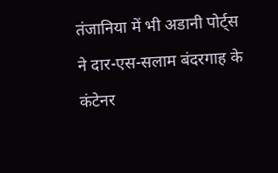तंजानिया में भी अडानी पोर्ट्स ने दार-एस-सलाम बंदरगाह के कंटेनर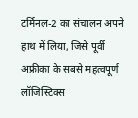टर्मिनल-2 का संचालन अपने हाथ में लिया, जिसे पूर्वी अफ्रीका के सबसे महत्वपूर्ण लॉजिस्टिक्स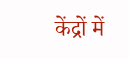केंद्रों में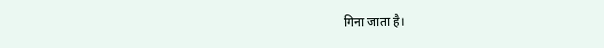गिना जाता है।